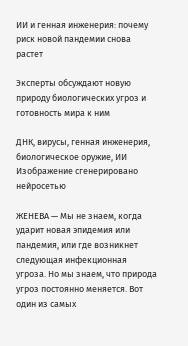ИИ и генная инженерия: почему риск новой пандемии снова растет

Эксперты обсуждают новую природу биологических угроз и готовность мира к ним

ДНК, вирусы, генная инженерия, биологическое оружие, ИИ
Изображение сгенерировано нейросетью

ЖЕНЕВА — Мы не знаем, когда ударит новая эпидемия или пандемия, или где возникнет следующая инфекционная угроза. Но мы знаем, что природа угроз постоянно меняется. Вот один из самых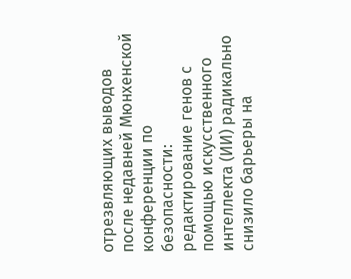отрезвляющих выводов после недавней Мюнхенской конференции по безопасности: редактирование генов с помощью искусственного интеллекта (ИИ) радикально снизило барьеры на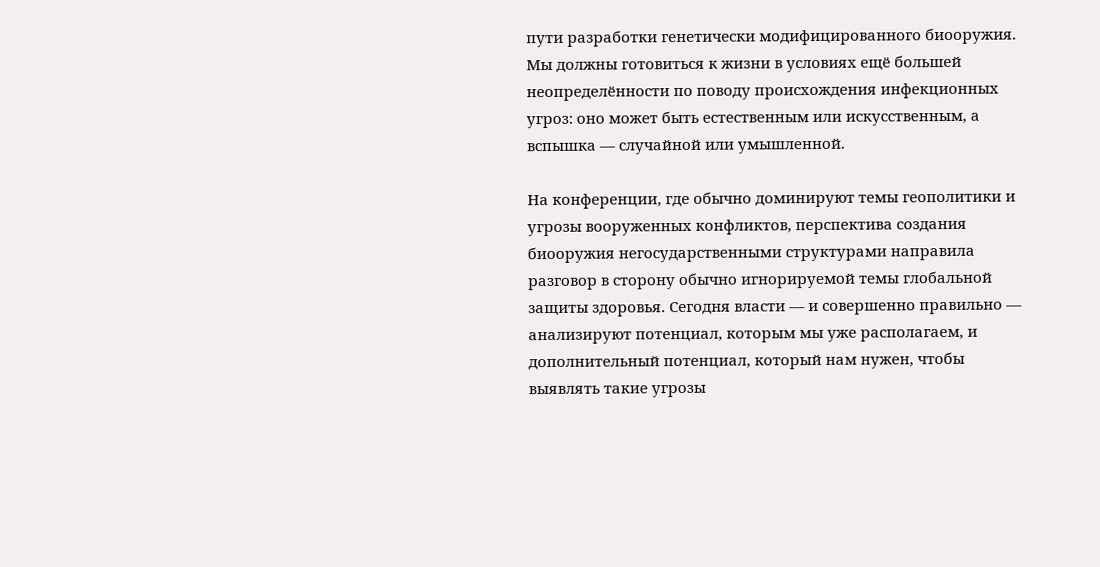пути разработки генетически модифицированного биооружия. Мы должны готовиться к жизни в условиях ещё большей неопределённости по поводу происхождения инфекционных угроз: оно может быть естественным или искусственным, а вспышка — случайной или умышленной.

На конференции, где обычно доминируют темы геополитики и угрозы вооруженных конфликтов, перспектива создания биооружия негосударственными структурами направила разговор в сторону обычно игнорируемой темы глобальной защиты здоровья. Сегодня власти — и совершенно правильно — анализируют потенциал, которым мы уже располагаем, и дополнительный потенциал, который нам нужен, чтобы выявлять такие угрозы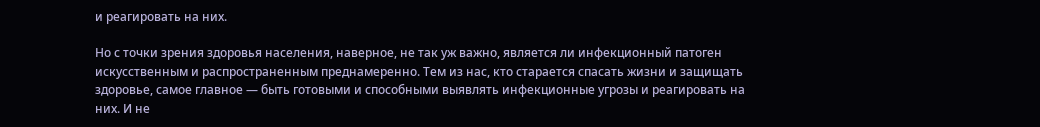и реагировать на них.

Но с точки зрения здоровья населения, наверное, не так уж важно, является ли инфекционный патоген искусственным и распространенным преднамеренно. Тем из нас, кто старается спасать жизни и защищать здоровье, самое главное — быть готовыми и способными выявлять инфекционные угрозы и реагировать на них. И не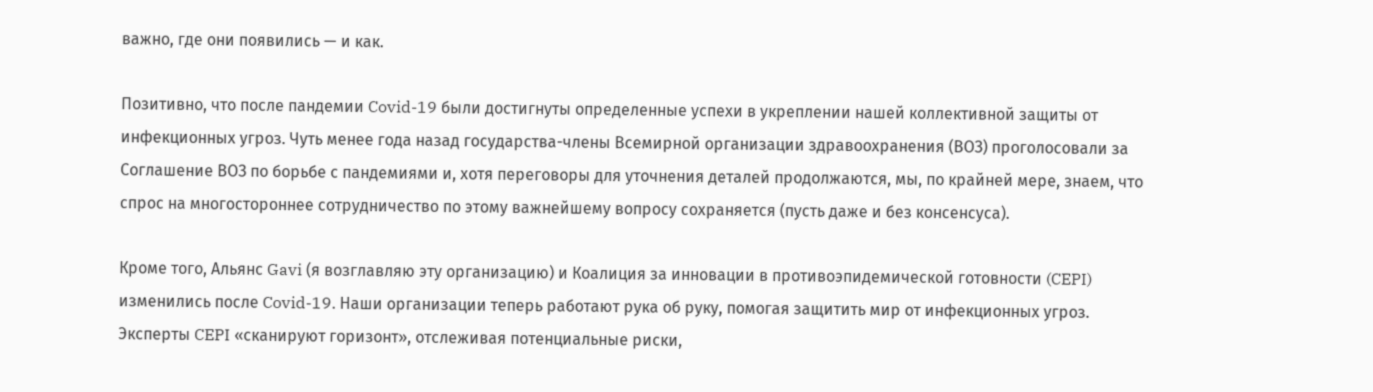важно, где они появились — и как.

Позитивно, что после пандемии Covid-19 были достигнуты определенные успехи в укреплении нашей коллективной защиты от инфекционных угроз. Чуть менее года назад государства-члены Всемирной организации здравоохранения (ВОЗ) проголосовали за Соглашение ВОЗ по борьбе с пандемиями и, хотя переговоры для уточнения деталей продолжаются, мы, по крайней мере, знаем, что спрос на многостороннее сотрудничество по этому важнейшему вопросу сохраняется (пусть даже и без консенсуса).

Кроме того, Альянс Gavi (я возглавляю эту организацию) и Коалиция за инновации в противоэпидемической готовности (CEPI) изменились после Covid-19. Наши организации теперь работают рука об руку, помогая защитить мир от инфекционных угроз. Эксперты CEPI «сканируют горизонт», отслеживая потенциальные риски,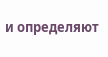и определяют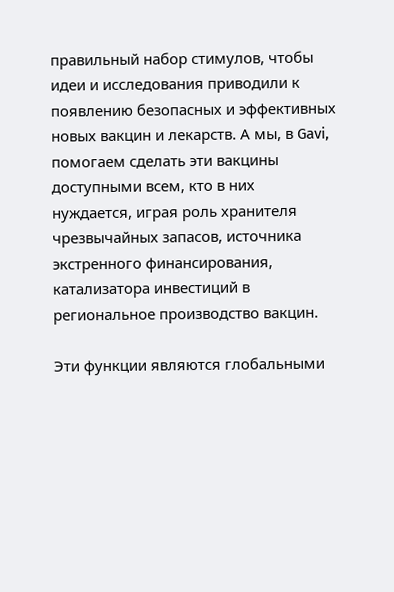правильный набор стимулов, чтобы идеи и исследования приводили к появлению безопасных и эффективных новых вакцин и лекарств. А мы, в Gavi, помогаем сделать эти вакцины доступными всем, кто в них нуждается, играя роль хранителя чрезвычайных запасов, источника экстренного финансирования, катализатора инвестиций в региональное производство вакцин.

Эти функции являются глобальными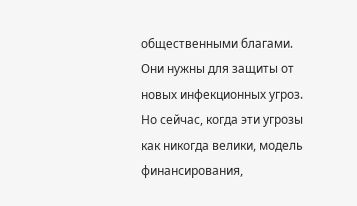общественными благами. Они нужны для защиты от новых инфекционных угроз. Но сейчас, когда эти угрозы как никогда велики, модель финансирования,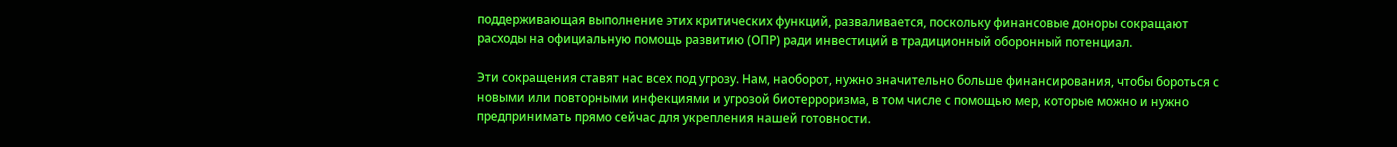поддерживающая выполнение этих критических функций, разваливается, поскольку финансовые доноры сокращают расходы на официальную помощь развитию (ОПР) ради инвестиций в традиционный оборонный потенциал.

Эти сокращения ставят нас всех под угрозу. Нам, наоборот, нужно значительно больше финансирования, чтобы бороться с новыми или повторными инфекциями и угрозой биотерроризма, в том числе с помощью мер, которые можно и нужно предпринимать прямо сейчас для укрепления нашей готовности.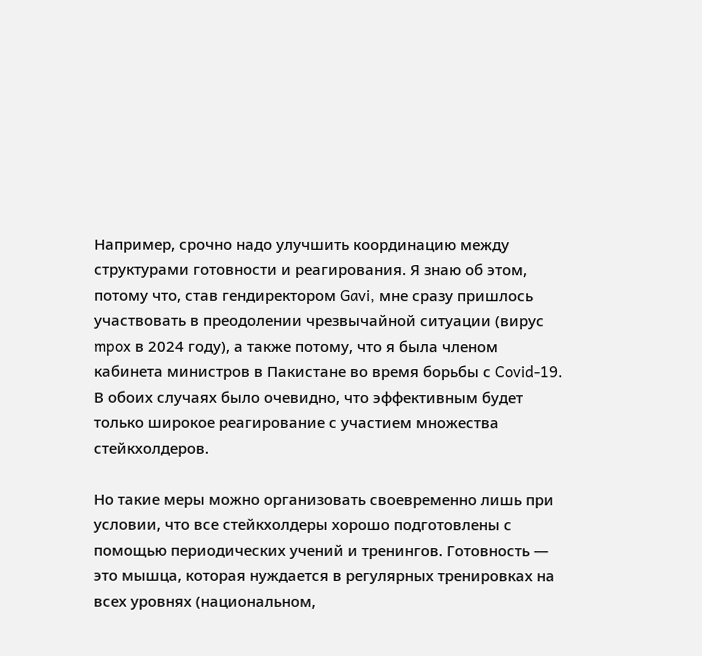Например, срочно надо улучшить координацию между структурами готовности и реагирования. Я знаю об этом, потому что, став гендиректором Gavi, мне сразу пришлось участвовать в преодолении чрезвычайной ситуации (вирус mpox в 2024 году), а также потому, что я была членом кабинета министров в Пакистане во время борьбы с Covid-19. В обоих случаях было очевидно, что эффективным будет только широкое реагирование с участием множества стейкхолдеров.

Но такие меры можно организовать своевременно лишь при условии, что все стейкхолдеры хорошо подготовлены с помощью периодических учений и тренингов. Готовность — это мышца, которая нуждается в регулярных тренировках на всех уровнях (национальном,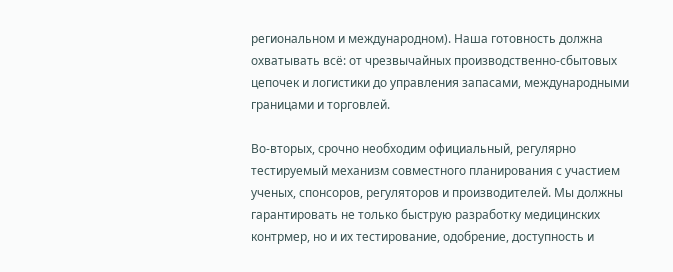региональном и международном). Наша готовность должна охватывать всё: от чрезвычайных производственно-сбытовых цепочек и логистики до управления запасами, международными границами и торговлей.

Во-вторых, срочно необходим официальный, регулярно тестируемый механизм совместного планирования с участием ученых, спонсоров, регуляторов и производителей. Мы должны гарантировать не только быструю разработку медицинских контрмер, но и их тестирование, одобрение, доступность и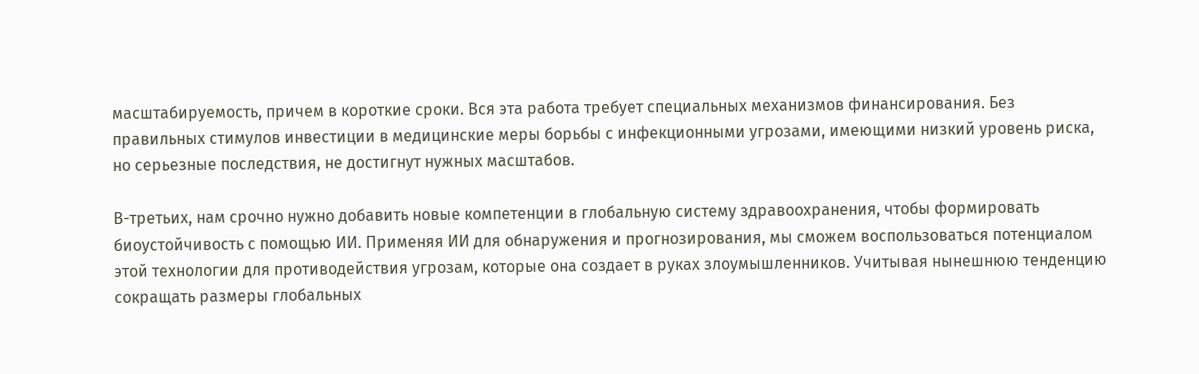масштабируемость, причем в короткие сроки. Вся эта работа требует специальных механизмов финансирования. Без правильных стимулов инвестиции в медицинские меры борьбы с инфекционными угрозами, имеющими низкий уровень риска, но серьезные последствия, не достигнут нужных масштабов.

В-третьих, нам срочно нужно добавить новые компетенции в глобальную систему здравоохранения, чтобы формировать биоустойчивость с помощью ИИ. Применяя ИИ для обнаружения и прогнозирования, мы сможем воспользоваться потенциалом этой технологии для противодействия угрозам, которые она создает в руках злоумышленников. Учитывая нынешнюю тенденцию сокращать размеры глобальных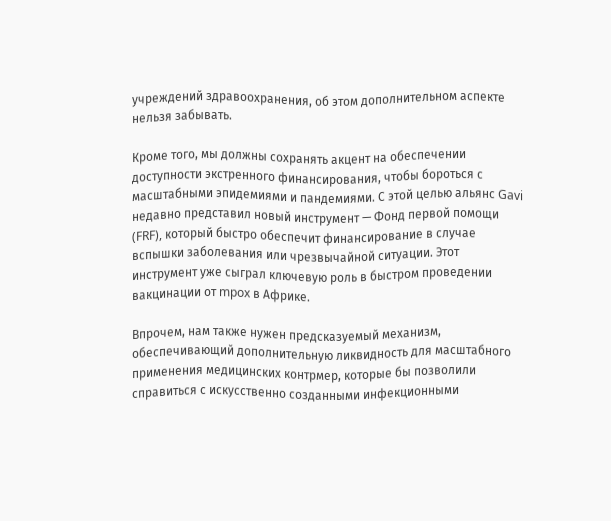учреждений здравоохранения, об этом дополнительном аспекте нельзя забывать.

Кроме того, мы должны сохранять акцент на обеспечении доступности экстренного финансирования, чтобы бороться с масштабными эпидемиями и пандемиями. С этой целью альянс Gavi недавно представил новый инструмент — Фонд первой помощи (FRF), который быстро обеспечит финансирование в случае вспышки заболевания или чрезвычайной ситуации. Этот инструмент уже сыграл ключевую роль в быстром проведении вакцинации от mpox в Африке.

Впрочем, нам также нужен предсказуемый механизм, обеспечивающий дополнительную ликвидность для масштабного применения медицинских контрмер, которые бы позволили справиться с искусственно созданными инфекционными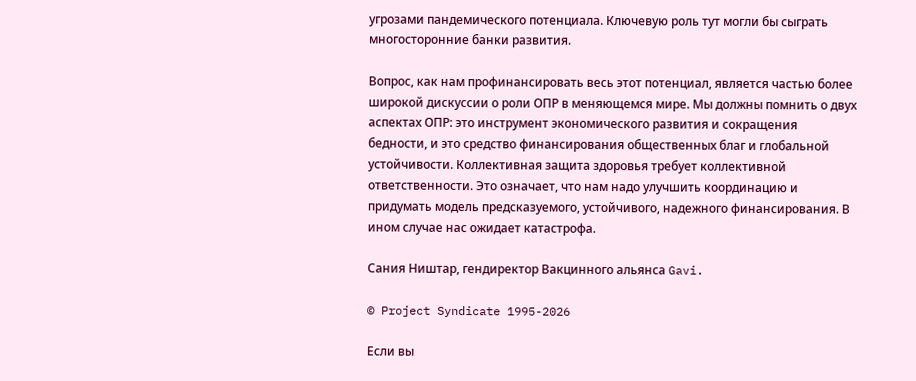угрозами пандемического потенциала. Ключевую роль тут могли бы сыграть многосторонние банки развития.

Вопрос, как нам профинансировать весь этот потенциал, является частью более широкой дискуссии о роли ОПР в меняющемся мире. Мы должны помнить о двух аспектах ОПР: это инструмент экономического развития и сокращения бедности, и это средство финансирования общественных благ и глобальной устойчивости. Коллективная защита здоровья требует коллективной ответственности. Это означает, что нам надо улучшить координацию и придумать модель предсказуемого, устойчивого, надежного финансирования. В ином случае нас ожидает катастрофа.

Сания Ништар, гендиректор Вакцинного альянса Gavi.

© Project Syndicate 1995-2026

Если вы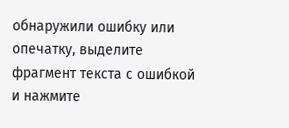обнаружили ошибку или опечатку, выделите фрагмент текста с ошибкой и нажмите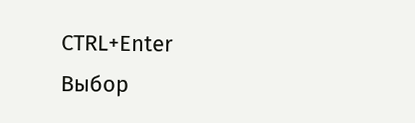CTRL+Enter
Выбор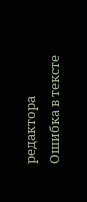редактора
Ошибка в тексте